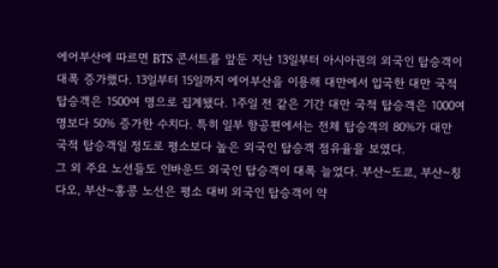에어부산에 따르면 BTS 콘서트를 앞둔 지난 13일부터 아시아권의 외국인 탑승객이 대폭 증가했다. 13일부터 15일까지 에어부산을 이용해 대만에서 입국한 대만 국적 탑승객은 1500여 명으로 집계됐다. 1주일 전 같은 기간 대만 국적 탑승객은 1000여 명보다 50% 증가한 수치다. 특히 일부 항공편에서는 전체 탑승객의 80%가 대만 국적 탑승객일 정도로 평소보다 높은 외국인 탑승객 점유율을 보였다.
그 외 주요 노선들도 인바운드 외국인 탑승객이 대폭 늘었다. 부산~도쿄, 부산~칭다오, 부산~홍콩 노선은 평소 대비 외국인 탑승객이 약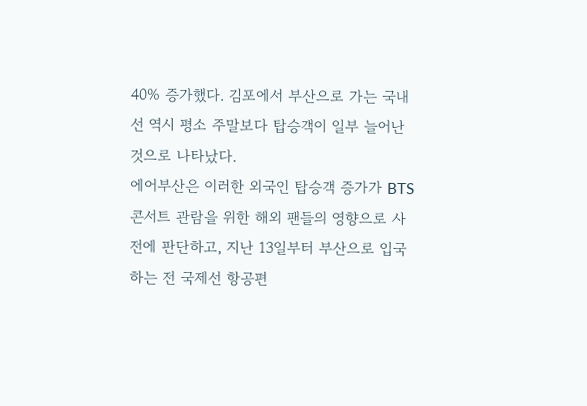40% 증가했다. 김포에서 부산으로 가는 국내선 역시 평소 주말보다 탑승객이 일부 늘어난 것으로 나타났다.
에어부산은 이러한 외국인 탑승객 증가가 BTS 콘서트 관람을 위한 해외 팬들의 영향으로 사전에 판단하고, 지난 13일부터 부산으로 입국하는 전 국제선 항공편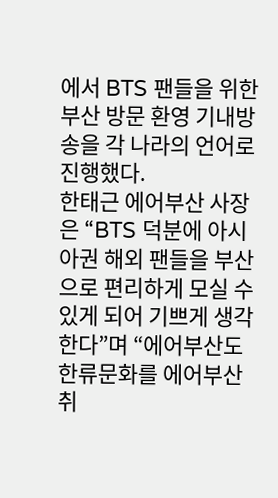에서 BTS 팬들을 위한 부산 방문 환영 기내방송을 각 나라의 언어로 진행했다.
한태근 에어부산 사장은 “BTS 덕분에 아시아권 해외 팬들을 부산으로 편리하게 모실 수 있게 되어 기쁘게 생각한다”며 “에어부산도 한류문화를 에어부산 취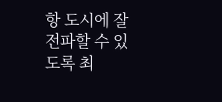항 도시에 잘 전파할 수 있도록 최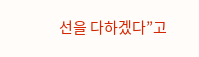선을 다하겠다”고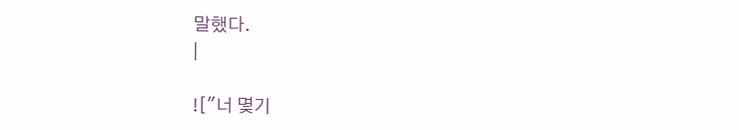말했다.
|

!["너 몇기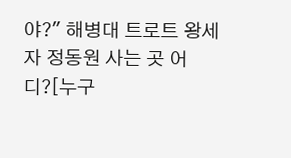야?" 해병대 트로트 왕세자 정동원 사는 곳 어디?[누구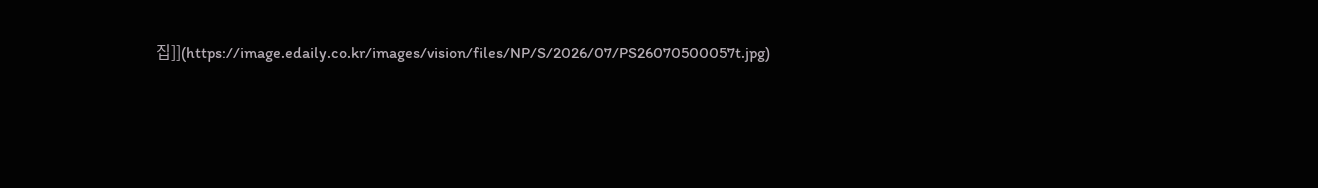집]](https://image.edaily.co.kr/images/vision/files/NP/S/2026/07/PS26070500057t.jpg)